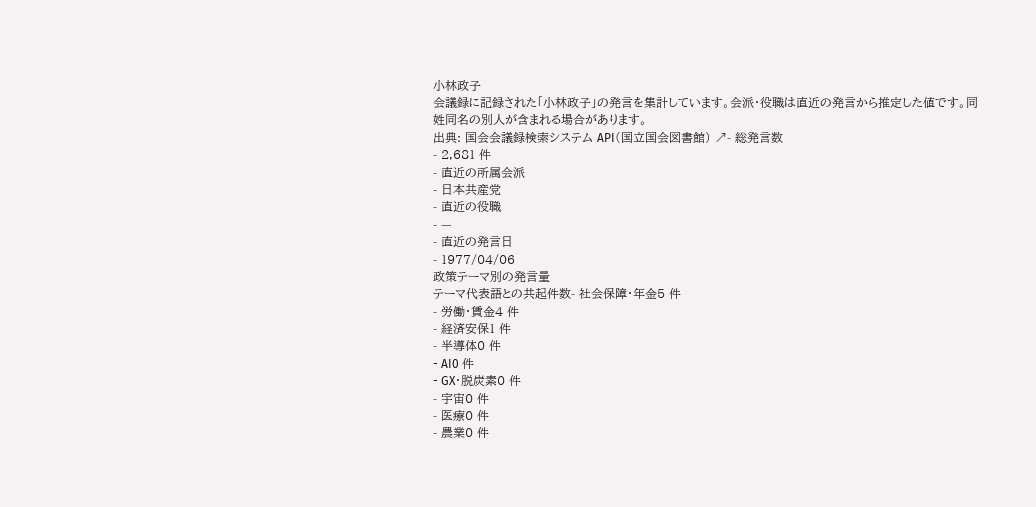小林政子
会議録に記録された「小林政子」の発言を集計しています。会派・役職は直近の発言から推定した値です。同姓同名の別人が含まれる場合があります。
出典: 国会会議録検索システム API(国立国会図書館) ↗- 総発言数
- 2,681 件
- 直近の所属会派
- 日本共産党
- 直近の役職
- —
- 直近の発言日
- 1977/04/06
政策テーマ別の発言量
テーマ代表語との共起件数- 社会保障・年金5 件
- 労働・賃金4 件
- 経済安保1 件
- 半導体0 件
- AI0 件
- GX・脱炭素0 件
- 宇宙0 件
- 医療0 件
- 農業0 件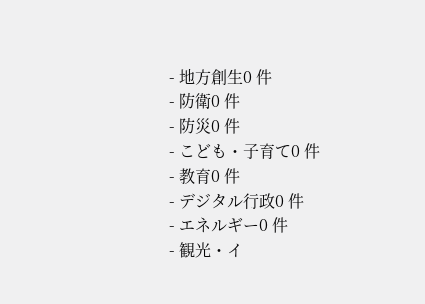- 地方創生0 件
- 防衛0 件
- 防災0 件
- こども・子育て0 件
- 教育0 件
- デジタル行政0 件
- エネルギー0 件
- 観光・イ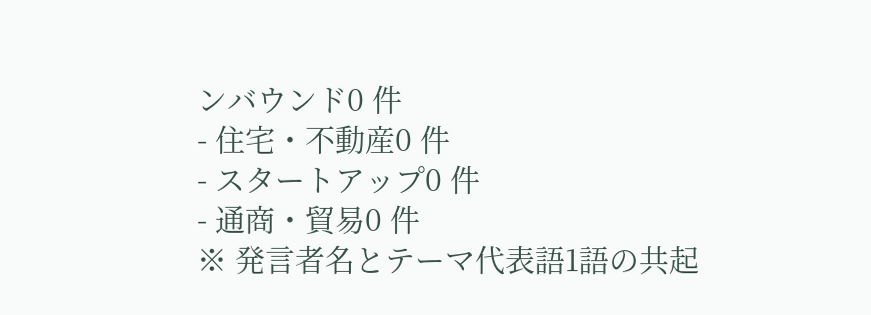ンバウンド0 件
- 住宅・不動産0 件
- スタートアップ0 件
- 通商・貿易0 件
※ 発言者名とテーマ代表語1語の共起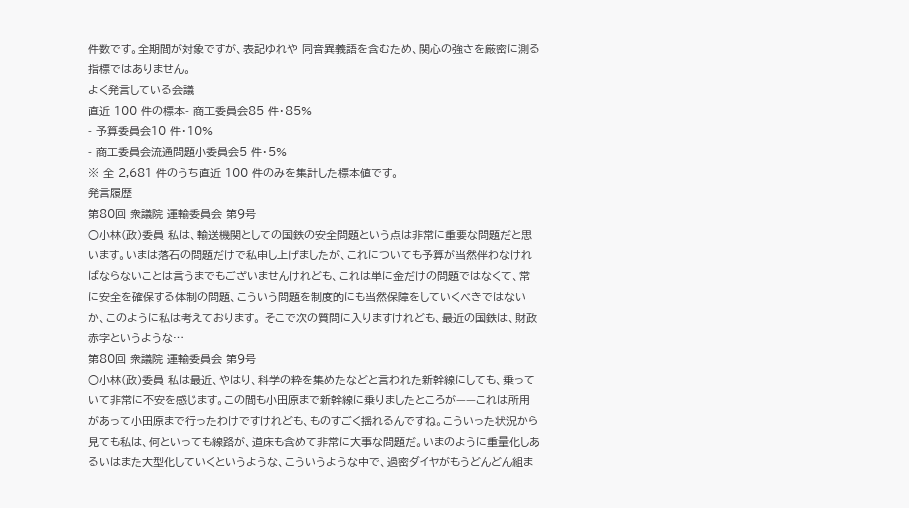件数です。全期間が対象ですが、表記ゆれや 同音異義語を含むため、関心の強さを厳密に測る指標ではありません。
よく発言している会議
直近 100 件の標本- 商工委員会85 件・85%
- 予算委員会10 件・10%
- 商工委員会流通問題小委員会5 件・5%
※ 全 2,681 件のうち直近 100 件のみを集計した標本値です。
発言履歴
第80回 衆議院 運輸委員会 第9号
○小林(政)委員 私は、輸送機関としての国鉄の安全問題という点は非常に重要な問題だと思います。いまは落石の問題だけで私申し上げましたが、これについても予算が当然伴わなければならないことは言うまでもございませんけれども、これは単に金だけの問題ではなくて、常に安全を確保する体制の問題、こういう問題を制度的にも当然保障をしていくべきではないか、このように私は考えております。 そこで次の質問に入りますけれども、最近の国鉄は、財政赤字というような…
第80回 衆議院 運輸委員会 第9号
○小林(政)委員 私は最近、やはり、科学の粋を集めたなどと言われた新幹線にしても、乗っていて非常に不安を感じます。この間も小田原まで新幹線に乗りましたところが——これは所用があって小田原まで行ったわけですけれども、ものすごく揺れるんですね。こういった状況から見ても私は、何といっても線路が、道床も含めて非常に大事な問題だ。いまのように重量化しあるいはまた大型化していくというような、こういうような中で、過密ダイヤがもうどんどん組ま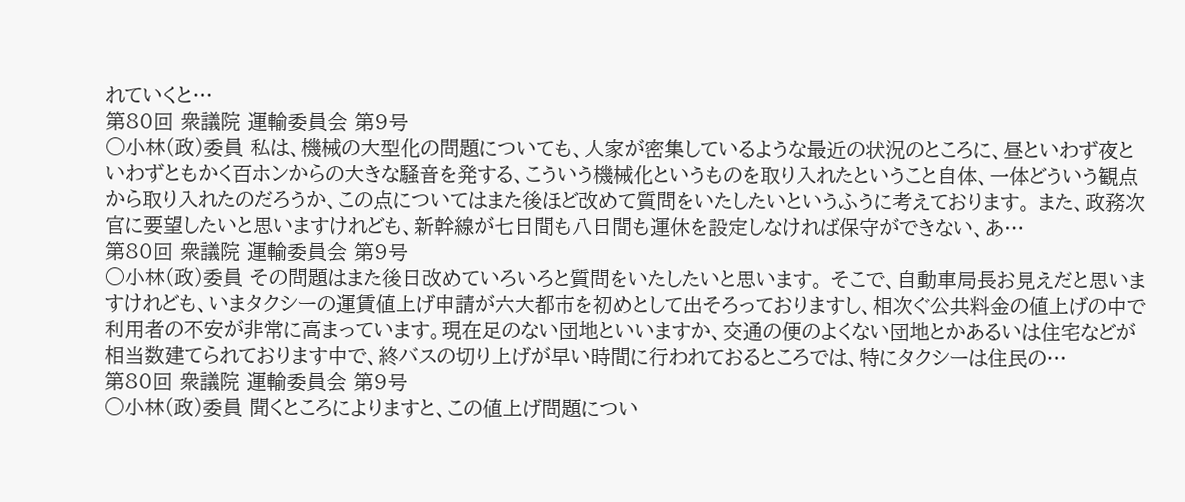れていくと…
第80回 衆議院 運輸委員会 第9号
○小林(政)委員 私は、機械の大型化の問題についても、人家が密集しているような最近の状況のところに、昼といわず夜といわずともかく百ホンからの大きな騒音を発する、こういう機械化というものを取り入れたということ自体、一体どういう観点から取り入れたのだろうか、この点についてはまた後ほど改めて質問をいたしたいというふうに考えております。 また、政務次官に要望したいと思いますけれども、新幹線が七日間も八日間も運休を設定しなければ保守ができない、あ…
第80回 衆議院 運輸委員会 第9号
○小林(政)委員 その問題はまた後日改めていろいろと質問をいたしたいと思います。 そこで、自動車局長お見えだと思いますけれども、いまタクシーの運賃値上げ申請が六大都市を初めとして出そろっておりますし、相次ぐ公共料金の値上げの中で利用者の不安が非常に高まっています。現在足のない団地といいますか、交通の便のよくない団地とかあるいは住宅などが相当数建てられております中で、終バスの切り上げが早い時間に行われておるところでは、特にタクシーは住民の…
第80回 衆議院 運輸委員会 第9号
○小林(政)委員 聞くところによりますと、この値上げ問題につい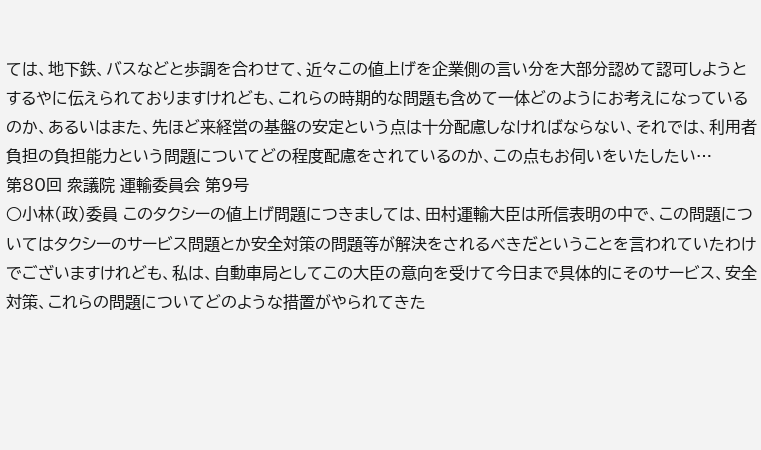ては、地下鉄、バスなどと歩調を合わせて、近々この値上げを企業側の言い分を大部分認めて認可しようとするやに伝えられておりますけれども、これらの時期的な問題も含めて一体どのようにお考えになっているのか、あるいはまた、先ほど来経営の基盤の安定という点は十分配慮しなければならない、それでは、利用者負担の負担能力という問題についてどの程度配慮をされているのか、この点もお伺いをいたしたい…
第80回 衆議院 運輸委員会 第9号
○小林(政)委員 このタクシーの値上げ問題につきましては、田村運輸大臣は所信表明の中で、この問題についてはタクシーのサービス問題とか安全対策の問題等が解決をされるべきだということを言われていたわけでございますけれども、私は、自動車局としてこの大臣の意向を受けて今日まで具体的にそのサービス、安全対策、これらの問題についてどのような措置がやられてきた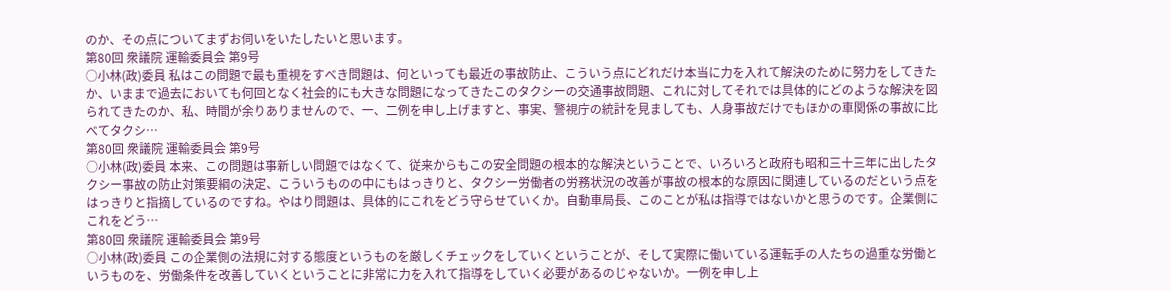のか、その点についてまずお伺いをいたしたいと思います。
第80回 衆議院 運輸委員会 第9号
○小林(政)委員 私はこの問題で最も重視をすべき問題は、何といっても最近の事故防止、こういう点にどれだけ本当に力を入れて解決のために努力をしてきたか、いままで過去においても何回となく社会的にも大きな問題になってきたこのタクシーの交通事故問題、これに対してそれでは具体的にどのような解決を図られてきたのか、私、時間が余りありませんので、一、二例を申し上げますと、事実、警視庁の統計を見ましても、人身事故だけでもほかの車関係の事故に比べてタクシ…
第80回 衆議院 運輸委員会 第9号
○小林(政)委員 本来、この問題は事新しい問題ではなくて、従来からもこの安全問題の根本的な解決ということで、いろいろと政府も昭和三十三年に出したタクシー事故の防止対策要綱の決定、こういうものの中にもはっきりと、タクシー労働者の労務状況の改善が事故の根本的な原因に関連しているのだという点をはっきりと指摘しているのですね。やはり問題は、具体的にこれをどう守らせていくか。自動車局長、このことが私は指導ではないかと思うのです。企業側にこれをどう…
第80回 衆議院 運輸委員会 第9号
○小林(政)委員 この企業側の法規に対する態度というものを厳しくチェックをしていくということが、そして実際に働いている運転手の人たちの過重な労働というものを、労働条件を改善していくということに非常に力を入れて指導をしていく必要があるのじゃないか。一例を申し上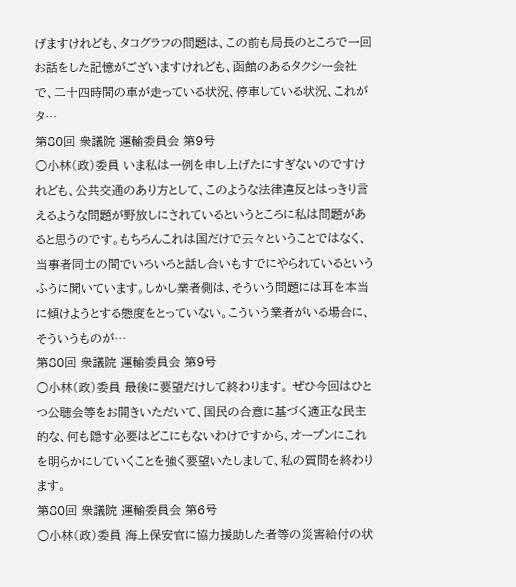げますけれども、タコグラフの問題は、この前も局長のところで一回お話をした記憶がございますけれども、函館のあるタクシー会社で、二十四時間の車が走っている状況、停車している状況、これがタ…
第80回 衆議院 運輸委員会 第9号
○小林(政)委員 いま私は一例を申し上げたにすぎないのですけれども、公共交通のあり方として、このような法律違反とはっきり言えるような問題が野放しにされているというところに私は問題があると思うのです。もちろんこれは国だけで云々ということではなく、当事者同士の間でいろいろと話し合いもすでにやられているというふうに聞いています。しかし業者側は、そういう問題には耳を本当に傾けようとする態度をとっていない。こういう業者がいる場合に、そういうものが…
第80回 衆議院 運輸委員会 第9号
○小林(政)委員 最後に要望だけして終わります。 ぜひ今回はひとつ公聴会等をお開きいただいて、国民の合意に基づく適正な民主的な、何も隠す必要はどこにもないわけですから、オープンにこれを明らかにしていくことを強く要望いたしまして、私の質問を終わります。
第80回 衆議院 運輸委員会 第6号
○小林(政)委員 海上保安官に協力援助した者等の災害給付の状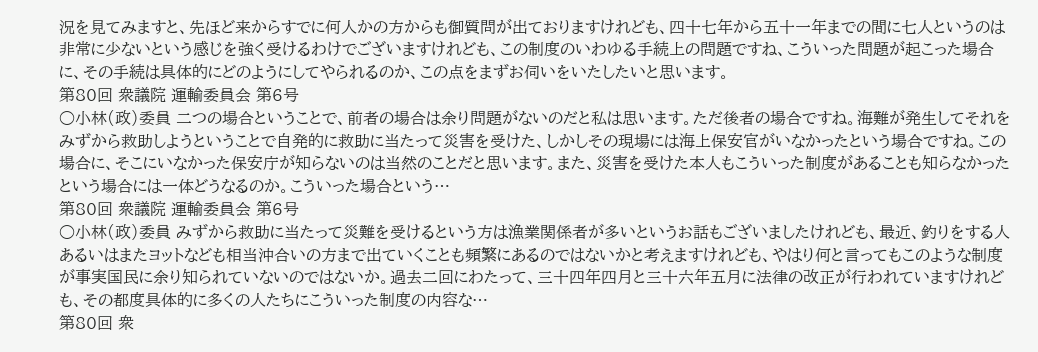況を見てみますと、先ほど来からすでに何人かの方からも御質問が出ておりますけれども、四十七年から五十一年までの間に七人というのは非常に少ないという感じを強く受けるわけでございますけれども、この制度のいわゆる手続上の問題ですね、こういった問題が起こった場合に、その手続は具体的にどのようにしてやられるのか、この点をまずお伺いをいたしたいと思います。
第80回 衆議院 運輸委員会 第6号
○小林(政)委員 二つの場合ということで、前者の場合は余り問題がないのだと私は思います。ただ後者の場合ですね。海難が発生してそれをみずから救助しようということで自発的に救助に当たって災害を受けた、しかしその現場には海上保安官がいなかったという場合ですね。この場合に、そこにいなかった保安庁が知らないのは当然のことだと思います。また、災害を受けた本人もこういった制度があることも知らなかったという場合には一体どうなるのか。こういった場合という…
第80回 衆議院 運輸委員会 第6号
○小林(政)委員 みずから救助に当たって災難を受けるという方は漁業関係者が多いというお話もございましたけれども、最近、釣りをする人あるいはまたヨットなども相当沖合いの方まで出ていくことも頻繁にあるのではないかと考えますけれども、やはり何と言ってもこのような制度が事実国民に余り知られていないのではないか。過去二回にわたって、三十四年四月と三十六年五月に法律の改正が行われていますけれども、その都度具体的に多くの人たちにこういった制度の内容な…
第80回 衆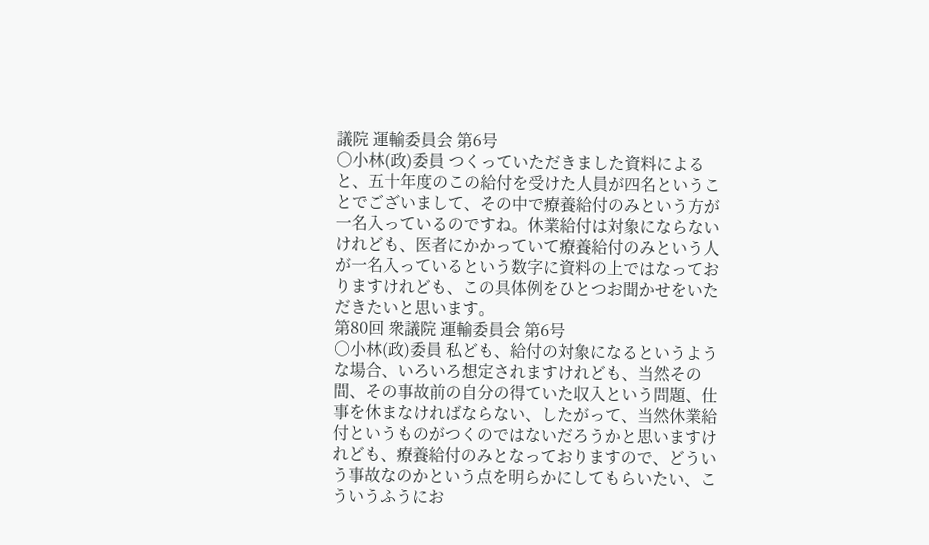議院 運輸委員会 第6号
○小林(政)委員 つくっていただきました資料によると、五十年度のこの給付を受けた人員が四名ということでございまして、その中で療養給付のみという方が一名入っているのですね。休業給付は対象にならないけれども、医者にかかっていて療養給付のみという人が一名入っているという数字に資料の上ではなっておりますけれども、この具体例をひとつお聞かせをいただきたいと思います。
第80回 衆議院 運輸委員会 第6号
○小林(政)委員 私ども、給付の対象になるというような場合、いろいろ想定されますけれども、当然その間、その事故前の自分の得ていた収入という問題、仕事を休まなければならない、したがって、当然休業給付というものがつくのではないだろうかと思いますけれども、療養給付のみとなっておりますので、どういう事故なのかという点を明らかにしてもらいたい、こういうふうにお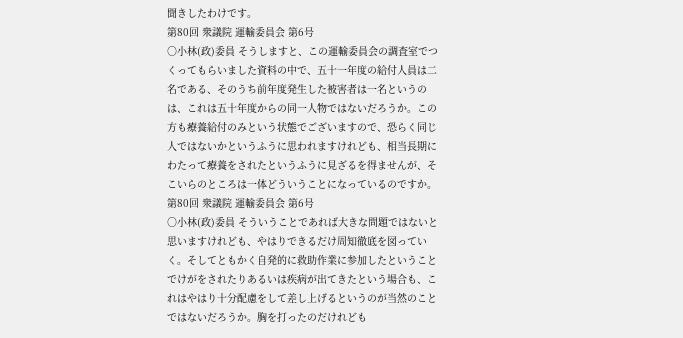聞きしたわけです。
第80回 衆議院 運輸委員会 第6号
○小林(政)委員 そうしますと、この運輸委員会の調査室でつくってもらいました資料の中で、五十一年度の給付人員は二名である、そのうち前年度発生した被害者は一名というのは、これは五十年度からの同一人物ではないだろうか。この方も療養給付のみという状態でございますので、恐らく同じ人ではないかというふうに思われますけれども、相当長期にわたって療養をされたというふうに見ざるを得ませんが、そこいらのところは一体どういうことになっているのですか。
第80回 衆議院 運輸委員会 第6号
○小林(政)委員 そういうことであれば大きな問題ではないと思いますけれども、やはりできるだけ周知徹底を図っていく。そしてともかく自発的に救助作業に参加したということでけがをされたりあるいは疾病が出てきたという場合も、これはやはり十分配慮をして差し上げるというのが当然のことではないだろうか。胸を打ったのだけれども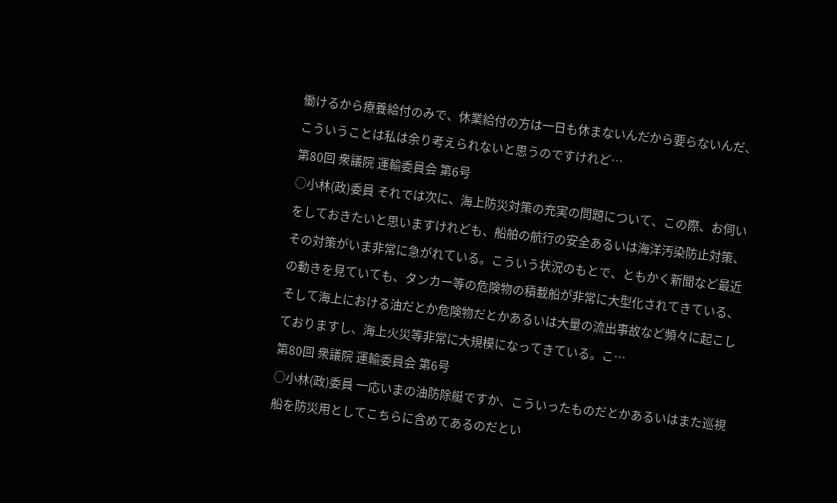働けるから療養給付のみで、休業給付の方は一日も休まないんだから要らないんだ、こういうことは私は余り考えられないと思うのですけれど…
第80回 衆議院 運輸委員会 第6号
○小林(政)委員 それでは次に、海上防災対策の充実の問題について、この際、お伺いをしておきたいと思いますけれども、船舶の航行の安全あるいは海洋汚染防止対策、その対策がいま非常に急がれている。こういう状況のもとで、ともかく新聞など最近の動きを見ていても、タンカー等の危険物の積載船が非常に大型化されてきている、そして海上における油だとか危険物だとかあるいは大量の流出事故など頻々に起こしておりますし、海上火災等非常に大規模になってきている。こ…
第80回 衆議院 運輸委員会 第6号
○小林(政)委員 一応いまの油防除艇ですか、こういったものだとかあるいはまた巡視船を防災用としてこちらに含めてあるのだとい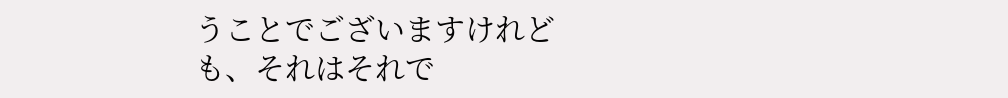うことでございますけれども、それはそれで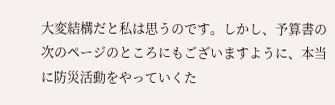大変結構だと私は思うのです。しかし、予算書の次のページのところにもございますように、本当に防災活動をやっていくた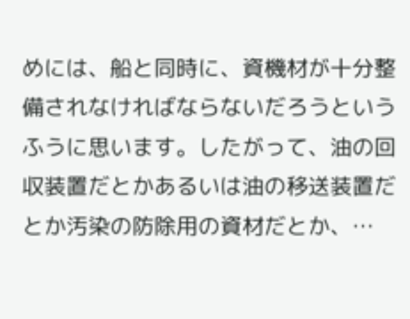めには、船と同時に、資機材が十分整備されなければならないだろうというふうに思います。したがって、油の回収装置だとかあるいは油の移送装置だとか汚染の防除用の資材だとか、…